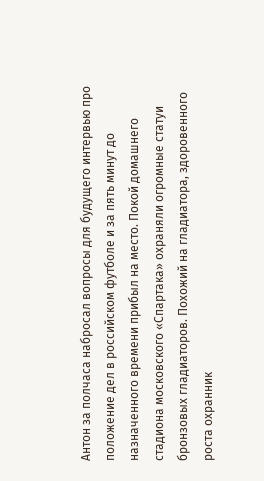Антон за полчаса набросал вопросы для будущего интервью про положение дел в российском футболе и за пять минут до назначенного времени прибыл на место. Покой домашнего стадиона московского «Спартака» охраняли огромные статуи бронзовых гладиаторов. Похожий на гладиатора, здоровенного роста охранник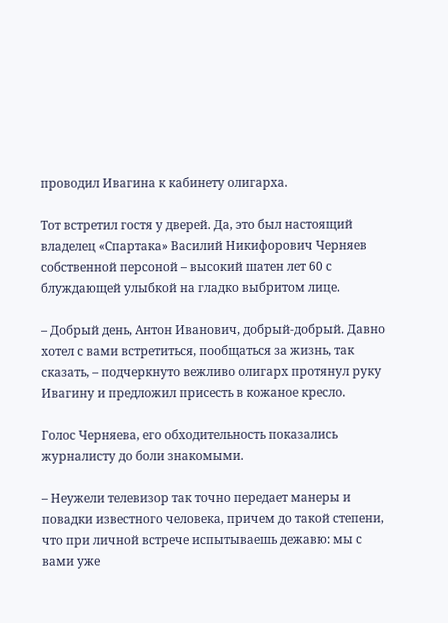проводил Ивагина к кабинету олигарха.

Тот встретил гостя у дверей. Да, это был настоящий владелец «Спартака» Василий Никифорович Черняев собственной персоной – высокий шатен лет 60 с блуждающей улыбкой на гладко выбритом лице.

– Добрый день, Антон Иванович, добрый-добрый. Давно хотел с вами встретиться, пообщаться за жизнь, так сказать, – подчеркнуто вежливо олигарх протянул руку Ивагину и предложил присесть в кожаное кресло.

Голос Черняева, его обходительность показались журналисту до боли знакомыми.

– Неужели телевизор так точно передает манеры и повадки известного человека, причем до такой степени, что при личной встрече испытываешь дежавю: мы с вами уже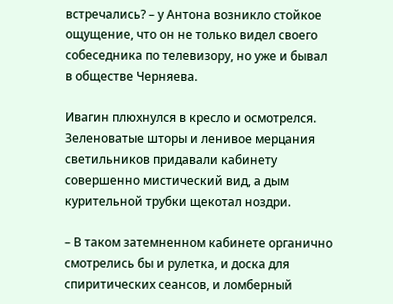встречались? – у Антона возникло стойкое ощущение, что он не только видел своего собеседника по телевизору, но уже и бывал в обществе Черняева.

Ивагин плюхнулся в кресло и осмотрелся. Зеленоватые шторы и ленивое мерцания светильников придавали кабинету совершенно мистический вид, а дым курительной трубки щекотал ноздри.

– В таком затемненном кабинете органично смотрелись бы и рулетка, и доска для спиритических сеансов, и ломберный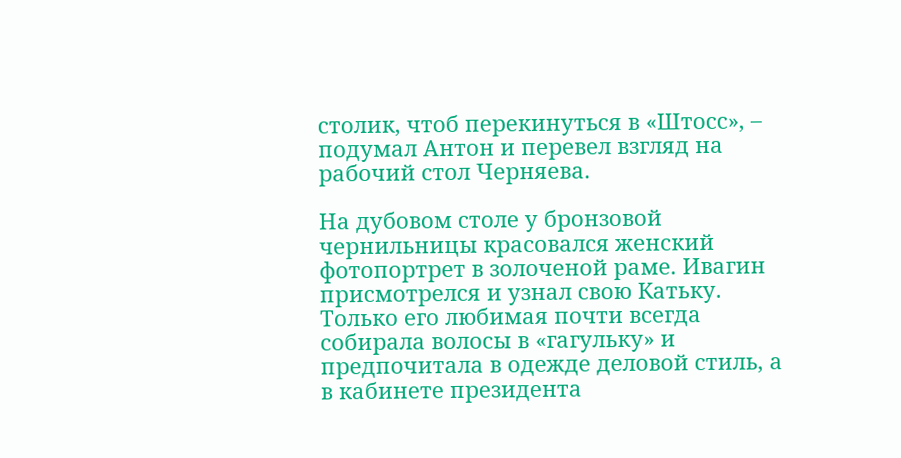столик, чтоб перекинуться в «Штосс», – подумал Антон и перевел взгляд на рабочий стол Черняева.

На дубовом столе у бронзовой чернильницы красовался женский фотопортрет в золоченой раме. Ивагин присмотрелся и узнал свою Катьку. Только его любимая почти всегда собирала волосы в «гагульку» и предпочитала в одежде деловой стиль, а в кабинете президента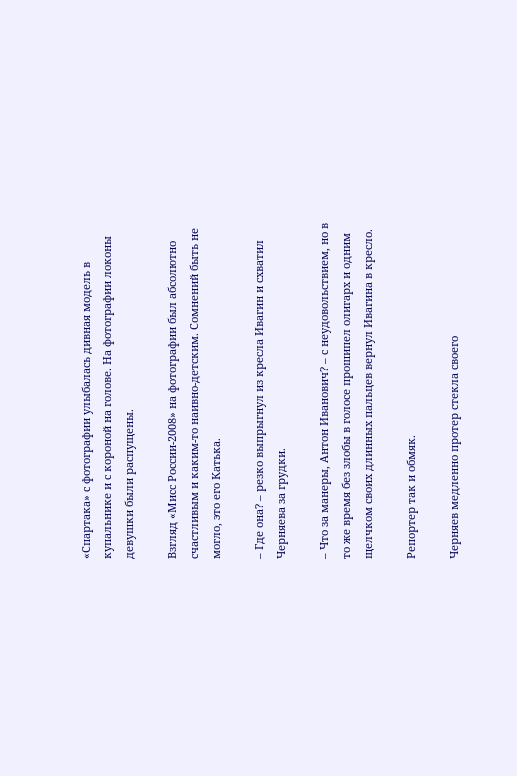«Спартака» с фотографии улыбалась дивная модель в купальнике и с короной на голове. На фотографии локоны девушки были распущены.

Взгляд «Мисс России-2008» на фотографии был абсолютно счастливым и каким-то наивно-детским. Сомнений быть не могло, это его Катька.

– Где она? – резко выпрыгнул из кресла Ивагин и схватил Черняева за грудки.

– Что за манеры, Антон Иванович? – с неудовольствием, но в то же время без злобы в голосе прошипел олигарх и одним щелчком своих длинных пальцев вернул Ивагина в кресло.

Репортер так и обмяк.

Черняев медленно протер стекла своего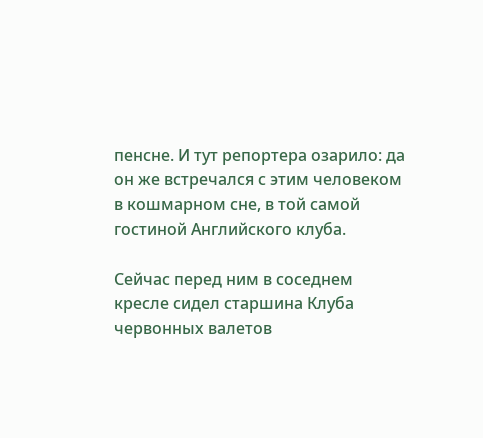пенсне. И тут репортера озарило: да он же встречался с этим человеком в кошмарном сне, в той самой гостиной Английского клуба.

Сейчас перед ним в соседнем кресле сидел старшина Клуба червонных валетов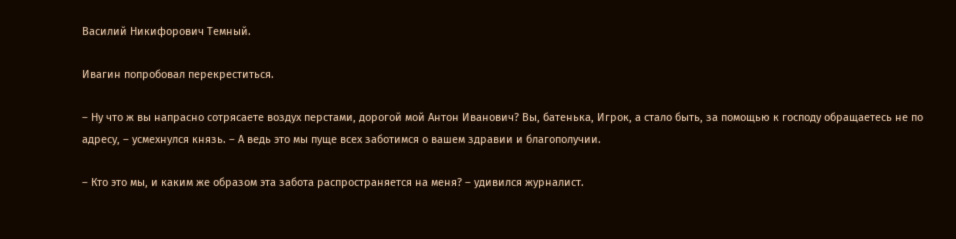Василий Никифорович Темный.

Ивагин попробовал перекреститься.

– Ну что ж вы напрасно сотрясаете воздух перстами, дорогой мой Антон Иванович? Вы, батенька, Игрок, а стало быть, за помощью к господу обращаетесь не по адресу, – усмехнулся князь. – А ведь это мы пуще всех заботимся о вашем здравии и благополучии.

– Кто это мы, и каким же образом эта забота распространяется на меня? – удивился журналист.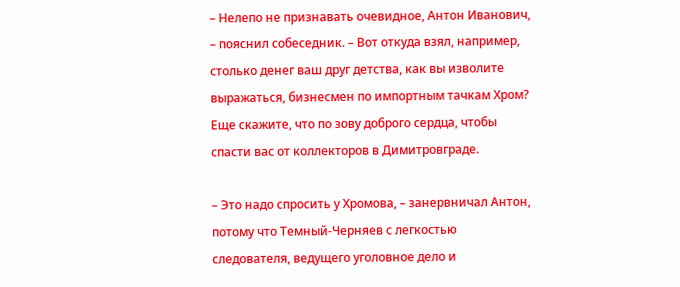– Нелепо не признавать очевидное, Антон Иванович, – пояснил собеседник. – Вот откуда взял, например, столько денег ваш друг детства, как вы изволите выражаться, бизнесмен по импортным тачкам Хром? Еще скажите, что по зову доброго сердца, чтобы спасти вас от коллекторов в Димитровграде.

– Это надо спросить у Хромова, – занервничал Антон, потому что Темный-Черняев с легкостью следователя, ведущего уголовное дело и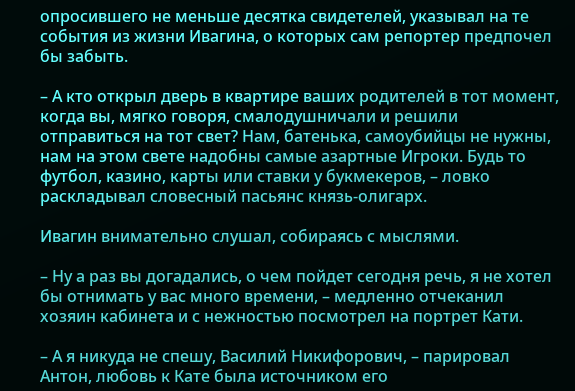опросившего не меньше десятка свидетелей, указывал на те события из жизни Ивагина, о которых сам репортер предпочел бы забыть.

– А кто открыл дверь в квартире ваших родителей в тот момент, когда вы, мягко говоря, смалодушничали и решили отправиться на тот свет? Нам, батенька, самоубийцы не нужны, нам на этом свете надобны самые азартные Игроки. Будь то футбол, казино, карты или ставки у букмекеров, – ловко раскладывал словесный пасьянс князь-олигарх.

Ивагин внимательно слушал, собираясь с мыслями.

– Ну а раз вы догадались, о чем пойдет сегодня речь, я не хотел бы отнимать у вас много времени, – медленно отчеканил хозяин кабинета и с нежностью посмотрел на портрет Кати.

– А я никуда не спешу, Василий Никифорович, – парировал Антон, любовь к Кате была источником его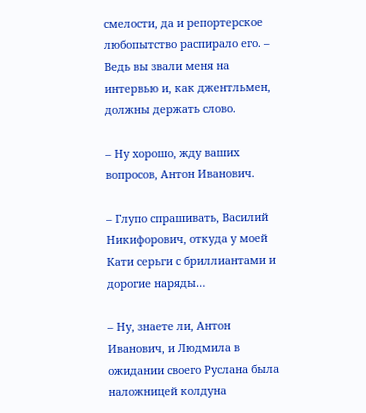смелости, да и репортерское любопытство распирало его. – Ведь вы звали меня на интервью и, как джентльмен, должны держать слово.

– Ну хорошо, жду ваших вопросов, Антон Иванович.

– Глупо спрашивать, Василий Никифорович, откуда у моей Кати серьги с бриллиантами и дорогие наряды…

– Ну, знаете ли, Антон Иванович, и Людмила в ожидании своего Руслана была наложницей колдуна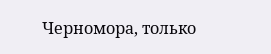Черномора, только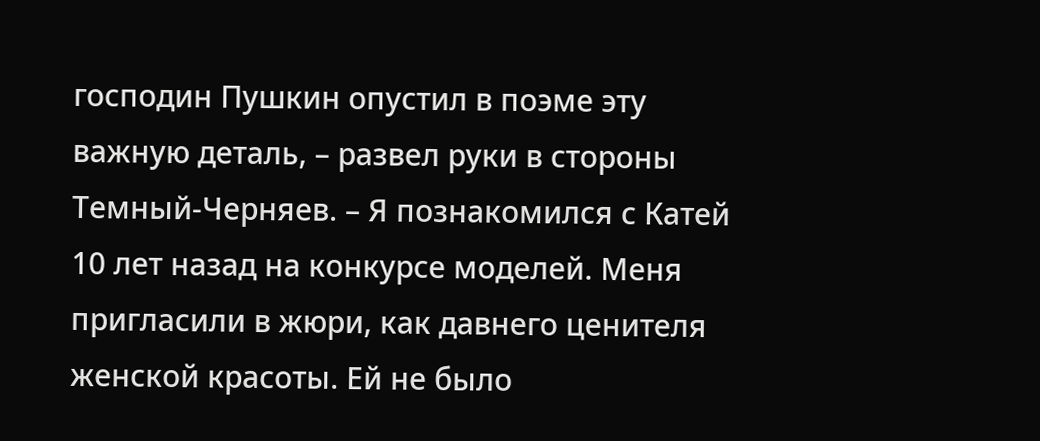господин Пушкин опустил в поэме эту важную деталь, – развел руки в стороны Темный-Черняев. – Я познакомился с Катей 10 лет назад на конкурсе моделей. Меня пригласили в жюри, как давнего ценителя женской красоты. Ей не было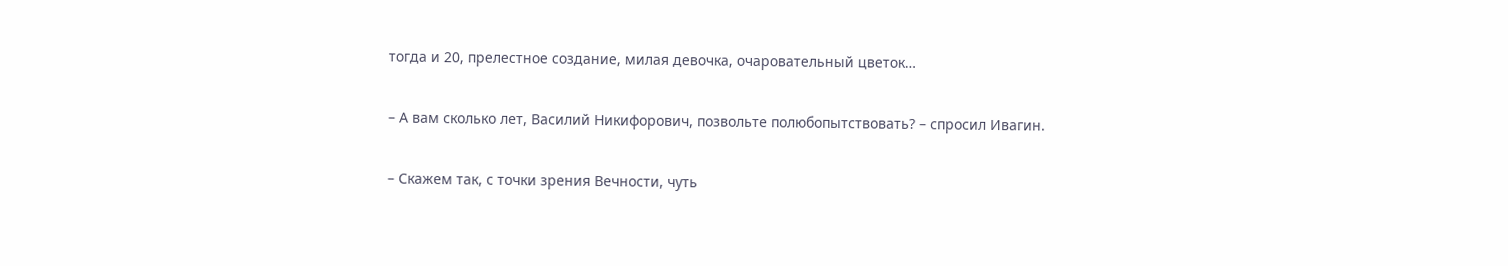тогда и 20, прелестное создание, милая девочка, очаровательный цветок…

– А вам сколько лет, Василий Никифорович, позвольте полюбопытствовать? – спросил Ивагин.

– Скажем так, с точки зрения Вечности, чуть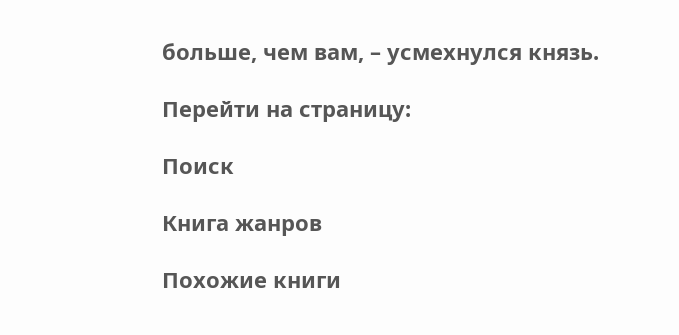больше, чем вам, – усмехнулся князь.

Перейти на страницу:

Поиск

Книга жанров

Похожие книги